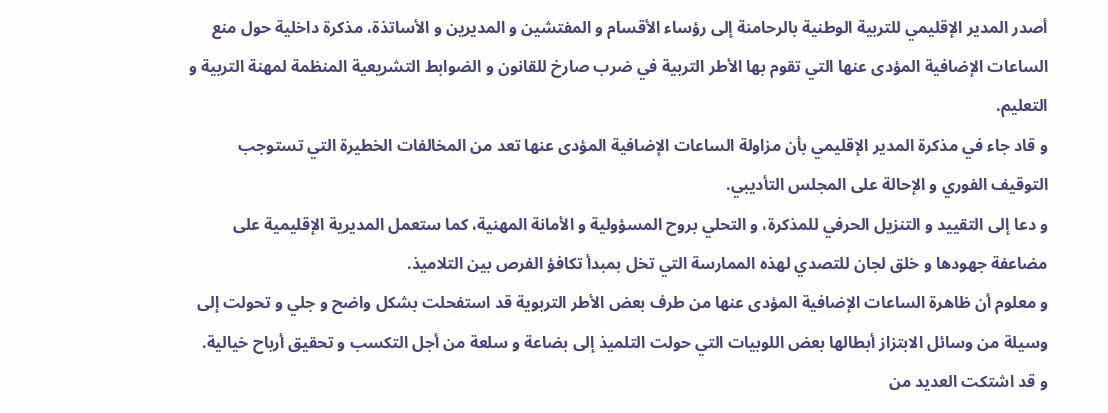أصدر المدير الإقليمي للتربية الوطنية بالرحامنة إلى رؤساء الأقسام و المفتشين و المديرين و الأساتذة، مذكرة داخلية حول منع الساعات الإضافية المؤدى عنها التي تقوم بها الأطر التربية في ضرب صارخ للقانون و الضوابط التشريعية المنظمة لمهنة التربية و التعليم.
و قاد جاء في مذكرة المدير الإقليمي بأن مزاولة الساعات الإضافية المؤدى عنها تعد من المخالفات الخطيرة التي تستوجب التوقيف الفوري و الإحالة على المجلس التأديبي.
و دعا إلى التقييد و التنزيل الحرفي للمذكرة، و التحلي بروح المسؤولية و الأمانة المهنية، كما ستعمل المديرية الإقليمية على مضاعفة جهودها و خلق لجان للتصدي لهذه الممارسة التي تخل بمبدأ تكافؤ الفرص بين التلاميذ.
و معلوم أن ظاهرة الساعات الإضافية المؤدى عنها من طرف بعض الأطر التربوية قد استفحلت بشكل واضح و جلي و تحولت إلى وسيلة من وسائل الابتزاز أبطالها بعض اللوبيات التي حولت التلميذ إلى بضاعة و سلعة من أجل التكسب و تحقيق أرباح خيالية.
و قد اشتكت العديد من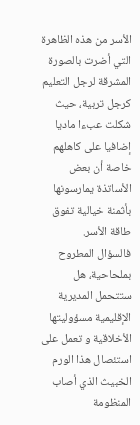الأسر من هذه الظاهرة التي أضرت بالصورة المشرقة لرجل التعليم كرجل تربية، حيث شكلت عبءا ماديا إضافيا على كاهلهم خاصة أن بعض الأساتذة يمارسونها بأثمنة خيالية تفوق طاقة الأسر.
فالسؤال المطروح بملحاحية، هل ستتحمل المديرية الإقليمية مسؤوليتها الأخلاقية و تعمل على استئصال هذا الورم الخبيث الذي أصاب المنظومة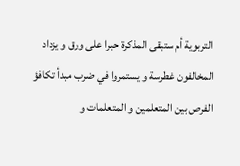التربوية أم ستبقى المذكرة حبرا على ورق و يزداد المخالفون غطرسة و يستمروا في ضرب مبدأ تكافؤ الفرص بين المتعلمين و المتعلمات و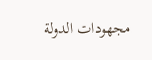مجهودات الدولة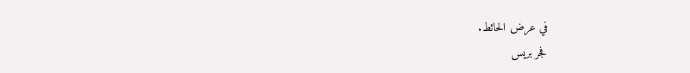في عرض الحائط.
فجر بريس